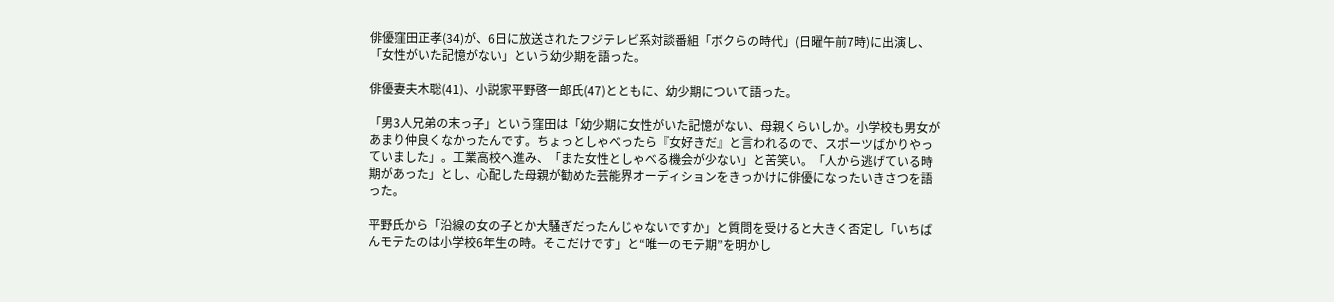俳優窪田正孝(34)が、6日に放送されたフジテレビ系対談番組「ボクらの時代」(日曜午前7時)に出演し、「女性がいた記憶がない」という幼少期を語った。

俳優妻夫木聡(41)、小説家平野啓一郎氏(47)とともに、幼少期について語った。

「男3人兄弟の末っ子」という窪田は「幼少期に女性がいた記憶がない、母親くらいしか。小学校も男女があまり仲良くなかったんです。ちょっとしゃべったら『女好きだ』と言われるので、スポーツばかりやっていました」。工業高校へ進み、「また女性としゃべる機会が少ない」と苦笑い。「人から逃げている時期があった」とし、心配した母親が勧めた芸能界オーディションをきっかけに俳優になったいきさつを語った。

平野氏から「沿線の女の子とか大騒ぎだったんじゃないですか」と質問を受けると大きく否定し「いちばんモテたのは小学校6年生の時。そこだけです」と“唯一のモテ期”を明かし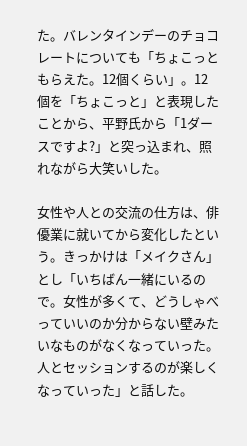た。バレンタインデーのチョコレートについても「ちょこっともらえた。12個くらい」。12個を「ちょこっと」と表現したことから、平野氏から「1ダースですよ?」と突っ込まれ、照れながら大笑いした。

女性や人との交流の仕方は、俳優業に就いてから変化したという。きっかけは「メイクさん」とし「いちばん一緒にいるので。女性が多くて、どうしゃべっていいのか分からない壁みたいなものがなくなっていった。人とセッションするのが楽しくなっていった」と話した。